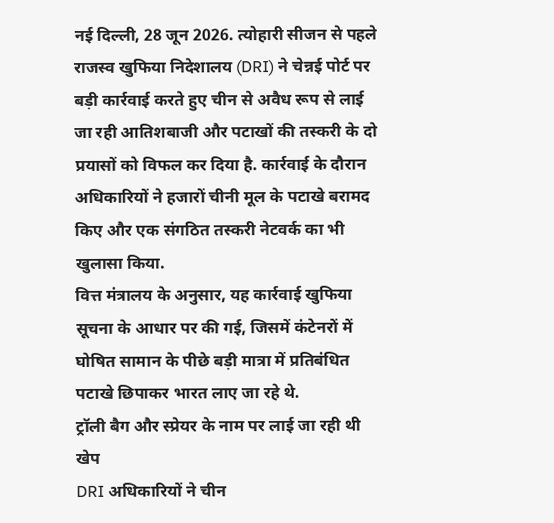नई दिल्ली, 28 जून 2026. त्योहारी सीजन से पहले राजस्व खुफिया निदेशालय (DRI) ने चेन्नई पोर्ट पर बड़ी कार्रवाई करते हुए चीन से अवैध रूप से लाई जा रही आतिशबाजी और पटाखों की तस्करी के दो प्रयासों को विफल कर दिया है. कार्रवाई के दौरान अधिकारियों ने हजारों चीनी मूल के पटाखे बरामद किए और एक संगठित तस्करी नेटवर्क का भी खुलासा किया.
वित्त मंत्रालय के अनुसार, यह कार्रवाई खुफिया सूचना के आधार पर की गई, जिसमें कंटेनरों में घोषित सामान के पीछे बड़ी मात्रा में प्रतिबंधित पटाखे छिपाकर भारत लाए जा रहे थे.
ट्रॉली बैग और स्प्रेयर के नाम पर लाई जा रही थी खेप
DRI अधिकारियों ने चीन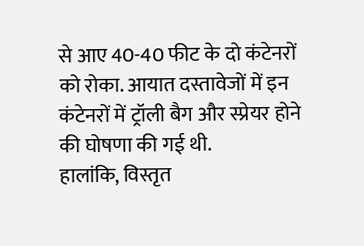से आए 40-40 फीट के दो कंटेनरों को रोका. आयात दस्तावेजों में इन कंटेनरों में ट्रॉली बैग और स्प्रेयर होने की घोषणा की गई थी.
हालांकि, विस्तृत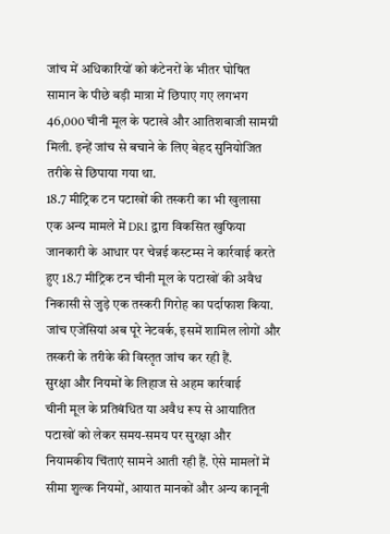जांच में अधिकारियों को कंटेनरों के भीतर घोषित सामान के पीछे बड़ी मात्रा में छिपाए गए लगभग 46,000 चीनी मूल के पटाखे और आतिशबाजी सामग्री मिली. इन्हें जांच से बचाने के लिए बेहद सुनियोजित तरीके से छिपाया गया था.
18.7 मीट्रिक टन पटाखों की तस्करी का भी खुलासा
एक अन्य मामले में DRI द्वारा विकसित खुफिया जानकारी के आधार पर चेन्नई कस्टम्स ने कार्रवाई करते हुए 18.7 मीट्रिक टन चीनी मूल के पटाखों की अवैध निकासी से जुड़े एक तस्करी गिरोह का पर्दाफाश किया.
जांच एजेंसियां अब पूरे नेटवर्क, इसमें शामिल लोगों और तस्करी के तरीके की विस्तृत जांच कर रही हैं.
सुरक्षा और नियमों के लिहाज से अहम कार्रवाई
चीनी मूल के प्रतिबंधित या अवैध रूप से आयातित पटाखों को लेकर समय-समय पर सुरक्षा और नियामकीय चिंताएं सामने आती रही हैं. ऐसे मामलों में सीमा शुल्क नियमों, आयात मानकों और अन्य कानूनी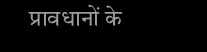प्रावधानों के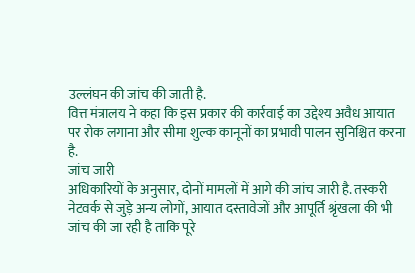उल्लंघन की जांच की जाती है.
वित्त मंत्रालय ने कहा कि इस प्रकार की कार्रवाई का उद्देश्य अवैध आयात पर रोक लगाना और सीमा शुल्क कानूनों का प्रभावी पालन सुनिश्चित करना है.
जांच जारी
अधिकारियों के अनुसार, दोनों मामलों में आगे की जांच जारी है. तस्करी नेटवर्क से जुड़े अन्य लोगों, आयात दस्तावेजों और आपूर्ति श्रृंखला की भी जांच की जा रही है ताकि पूरे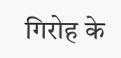गिरोह के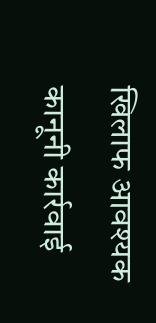खिलाफ आवश्यक कानूनी कार्रवाई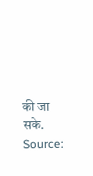की जा सके.
Source: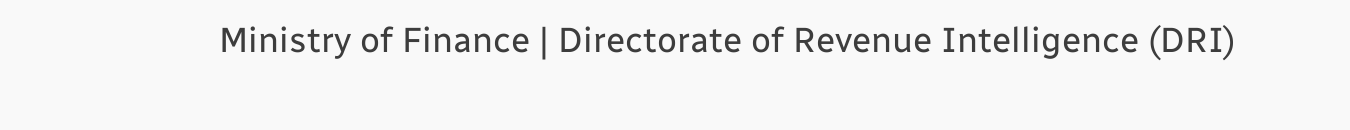Ministry of Finance | Directorate of Revenue Intelligence (DRI)